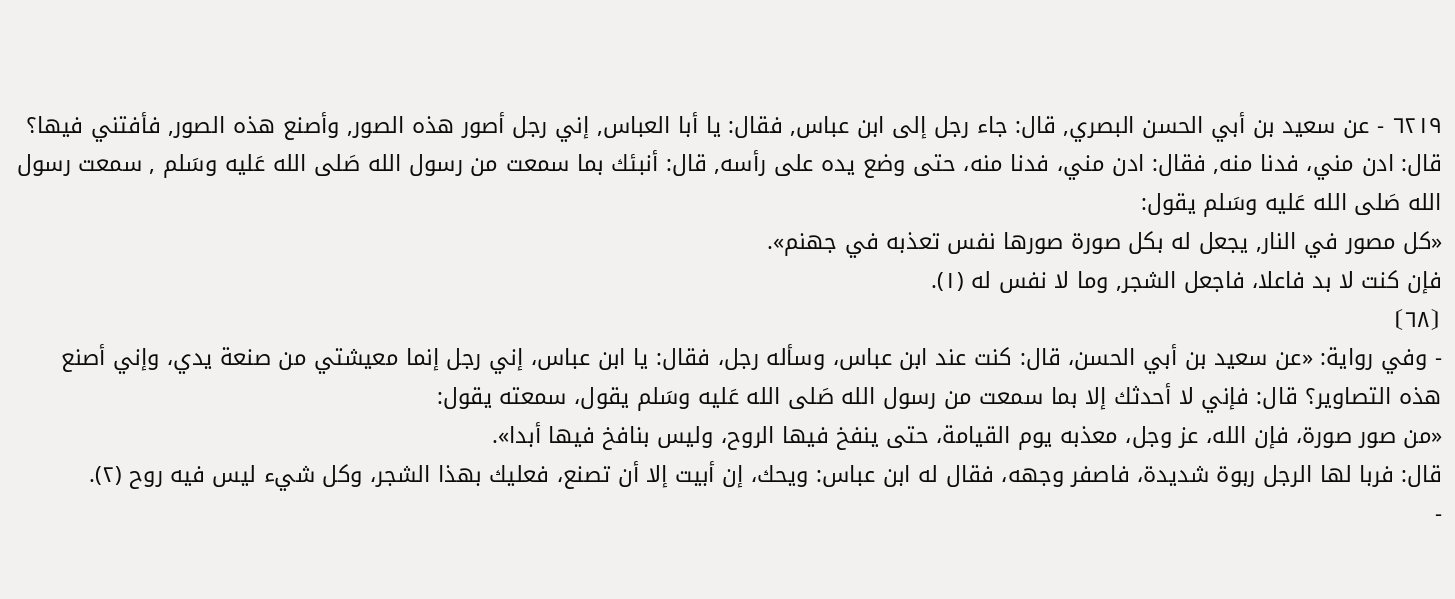٦٢١٩ - عن سعيد بن أبي الحسن البصري, قال: جاء رجل إلى ابن عباس, فقال: يا أبا العباس, إني رجل أصور هذه الصور, وأصنع هذه الصور, فأفتني فيها؟ قال: ادن مني، فدنا منه, فقال: ادن مني، فدنا منه، حتى وضع يده على رأسه, قال: أنبئك بما سمعت من رسول الله صَلى الله عَليه وسَلم , سمعت رسول الله صَلى الله عَليه وسَلم يقول:
«كل مصور في النار, يجعل له بكل صورة صورها نفس تعذبه في جهنم».
فإن كنت لا بد فاعلا، فاجعل الشجر, وما لا نفس له (١).
⦗٦٨⦘
- وفي رواية: «عن سعيد بن أبي الحسن، قال: كنت عند ابن عباس، وسأله رجل، فقال: يا ابن عباس، إني رجل إنما معيشتي من صنعة يدي، وإني أصنع هذه التصاوير؟ قال: فإني لا أحدثك إلا بما سمعت من رسول الله صَلى الله عَليه وسَلم يقول، سمعته يقول:
«من صور صورة، فإن الله، عز وجل، معذبه يوم القيامة، حتى ينفخ فيها الروح، وليس بنافخ فيها أبدا».
قال: فربا لها الرجل ربوة شديدة، فاصفر وجهه، فقال له ابن عباس: ويحك، إن أبيت إلا أن تصنع، فعليك بهذا الشجر، وكل شيء ليس فيه روح (٢).
-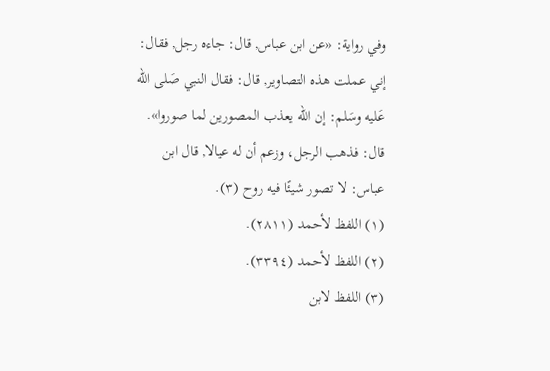وفي رواية: «عن ابن عباس, قال: جاءه رجل, فقال: إني عملت هذه التصاوير, قال: فقال النبي صَلى الله عَليه وسَلم: إن الله يعذب المصورين لما صوروا».
قال: فذهب الرجل، وزعم أن له عيالا, قال ابن عباس: لا تصور شيئًا فيه روح (٣).
(١) اللفظ لأحمد (٢٨١١).
(٢) اللفظ لأحمد (٣٣٩٤).
(٣) اللفظ لابن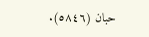حبان (٥٨٤٦).